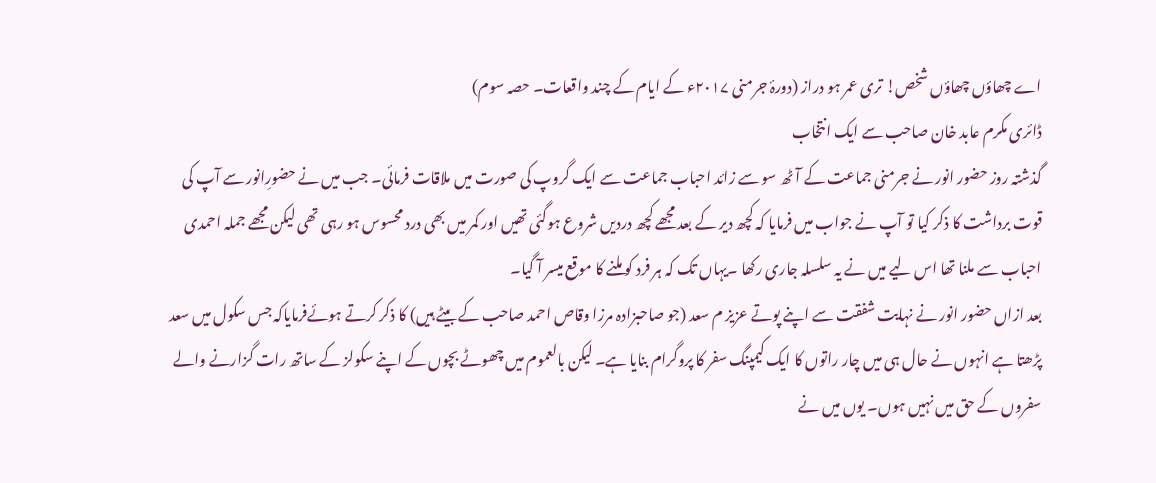اے چھاؤں چھاؤں شخص! تری عمر ہو دراز (دورۂ جرمنی ۲۰۱۷ء کے ایام کے چند واقعات۔ حصہ سوم)
ڈائری مکرم عابد خان صاحب سے ایک انتخاب
گذشتہ روز حضور انور نے جرمنی جماعت کے آٹھ سو سے زائد احباب جماعت سے ایک گروپ کی صورت میں ملاقات فرمائی۔ جب میں نے حضورِانور سے آپ کی قوت برداشت کا ذکر کیا تو آپ نے جواب میں فرمایا کہ کچھ دیر کے بعد مجھے کچھ دردیں شروع ہوگئی تھیں اور کمر میں بھی درد محسوس ہو رہی تھی لیکن مجھے جملہ احمدی احباب سے ملنا تھا اس لیے میں نے یہ سلسلہ جاری رکھا ۔یہاں تک کہ ہر فرد کو ملنے کا موقع میسر آ گیا۔
بعد ازاں حضور انور نے نہایت شفقت سے اپنے پوتے عزیز م سعد (جو صاحبزادہ مرزا وقاص احمد صاحب کے بیٹے ہیں) کا ذکر کرتے ہوئےفرمایاکہ جس سکول میں سعد پڑھتا ہے انہوں نے حال ہی میں چار راتوں کا ایک کیمپنگ سفر کا پروگرام بنایا ہے۔ لیکن بالعموم میں چھوٹے بچوں کے اپنے سکولز کے ساتھ رات گزارنے والے سفروں کے حق میں نہیں ہوں۔ یوں میں نے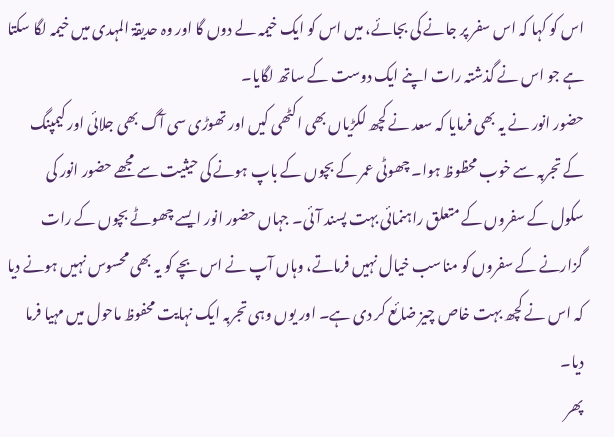اس کو کہا کہ اس سفر پر جانے کی بجائے، میں اس کو ایک خیمہ لے دوں گا اور وہ حدیقۃ المہدی میں خیمہ لگا سکتا ہے جو اس نے گذشتہ رات اپنے ایک دوست کے ساتھ لگایا۔
حضور انور نے یہ بھی فرمایا کہ سعد نے کچھ لکڑیاں بھی اکٹھی کیں اور تھوڑی سی آگ بھی جلائی اور کیمپنگ کے تجربہ سے خوب محظوظ ہوا۔ چھوٹی عمر کے بچوں کے باپ ہونے کی حیثیت سے مجھے حضور انور کی سکول کے سفروں کے متعلق راہنمائی بہت پسند آئی۔ جہاں حضور انور ایسے چھوٹے بچوں کے رات گزارنے کے سفروں کو مناسب خیال نہیں فرماتے، وہاں آپ نے اس بچے کو یہ بھی محسوس نہیں ہونے دیا کہ اس نے کچھ بہت خاص چیز ضائع کر دی ہے۔ اور یوں وہی تجربہ ایک نہایت محفوظ ماحول میں مہیا فرما دیا۔
پھر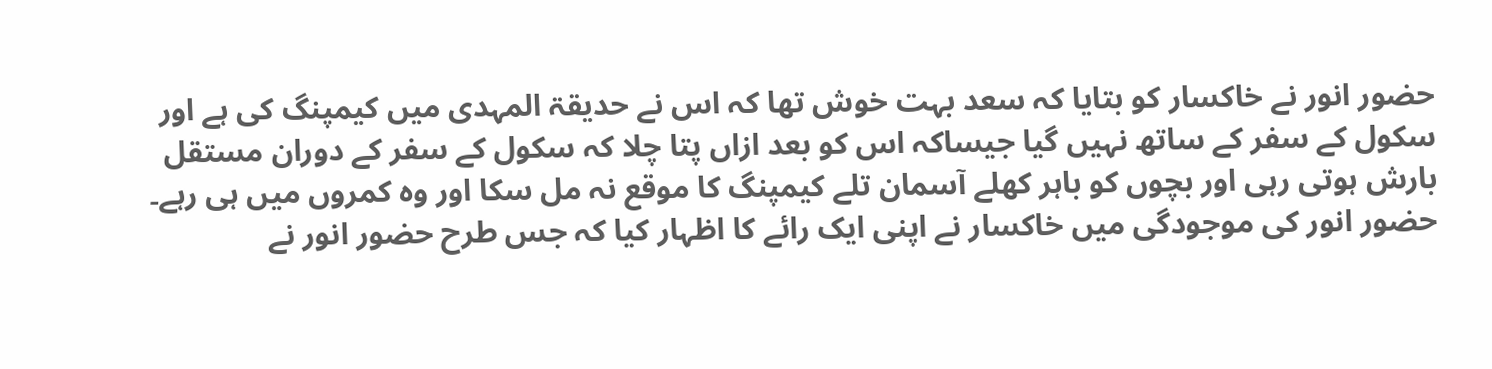حضور انور نے خاکسار کو بتایا کہ سعد بہت خوش تھا کہ اس نے حدیقۃ المہدی میں کیمپنگ کی ہے اور سکول کے سفر کے ساتھ نہیں گیا جیساکہ اس کو بعد ازاں پتا چلا کہ سکول کے سفر کے دوران مستقل بارش ہوتی رہی اور بچوں کو باہر کھلے آسمان تلے کیمپنگ کا موقع نہ مل سکا اور وہ کمروں میں ہی رہے۔
حضور انور کی موجودگی میں خاکسار نے اپنی ایک رائے کا اظہار کیا کہ جس طرح حضور انور نے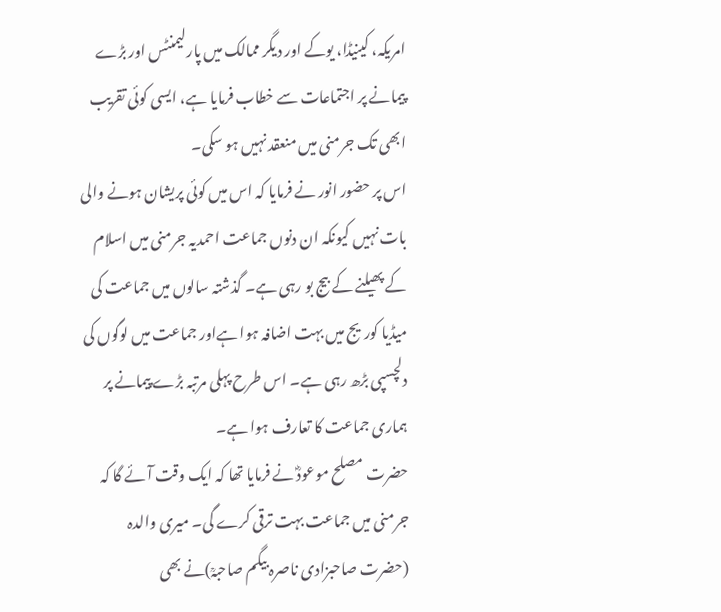امریکہ، کینیڈا، یوکے اور دیگر ممالک میں پارلیمنٹس اور بڑے پیمانے پر اجتماعات سے خطاب فرمایا ہے، ایسی کوئی تقریب ابھی تک جرمنی میں منعقد نہیں ہو سکی۔
اس پر حضور انور نے فرمایا کہ اس میں کوئی پریشان ہونے والی بات نہیں کیونکہ ان دنوں جماعت احمدیہ جرمنی میں اسلام کے پھیلنے کے بیج بو رہی ہے۔ گذشتہ سالوں میں جماعت کی میڈیا کوریج میں بہت اضافہ ہوا ہےاور جماعت میں لوگوں کی دلچسپی بڑھ رہی ہے۔ اس طرح پہلی مرتبہ بڑے پیمانے پر ہماری جماعت کا تعارف ہوا ہے۔
حضرت مصلح موعودؓ نے فرمایا تھا کہ ایک وقت آئے گا کہ جرمنی میں جماعت بہت ترقی کرے گی۔ میری والدہ (حضرت صاحبزادی ناصرہ بیگم صاحبہؒ)نے بھی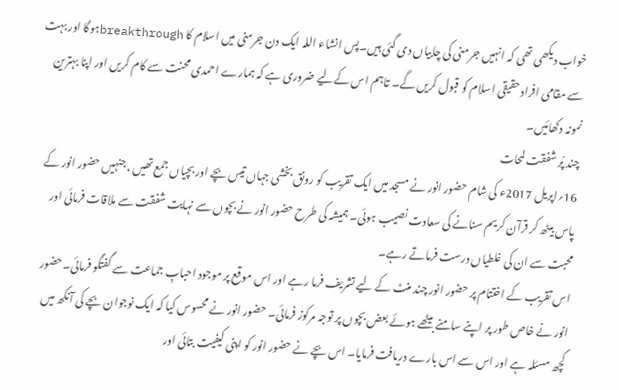خواب دیکھی تھی کہ انہیں جرمنی کی چابیاں دی گئی ہیں۔پس انشاء اللہ ایک دن جرمنی میں اسلام کا breakthroughہوگا اور بہت سے مقامی افراد حقیقی اسلام کو قبول کریں گے۔ تاہم اس کےلیے ضروری ہے کہ ہمارے احمدی محنت سے کام کریں اور اپنا بہترین نمونہ دکھائیں۔
چند پُر شفقت لمحات
16؍اپریل 2017ء کی شام حضور انور نے مسجد میں ایک تقریب کو رونق بخشی جہاں تیس بچے اور بچیاں جمع تھیں ،جنہیں حضور انور کے پاس بیٹھ کر قرآن کریم سنانے کی سعادت نصیب ہوئی۔ ہمیشہ کی طرح حضور انور نے بچوں سے نہایت شفقت سے ملاقات فرمائی اور محبت سے ان کی غلطیاں درست فرماتے رہے۔
اس تقریب کے اختتام پر حضور انور چند منٹ کے لیے تشریف فرما رہے اور اس موقع پر موجود احبابِ جماعت سے گفتگو فرمائی۔حضور انور نے خاص طور پر اپنے سامنے بیٹھے ہوئے بعض بچوں پر توجہ مرکوز فرمائی۔ حضور انور نے محسوس کیا کہ ایک نوجوان بچے کی آنکھ میں کچھ مسئلہ ہے اور اس سے اس بارے دریافت فرمایا۔ اس بچے نے حضور انور کو اپنی کیفیت بتائی اور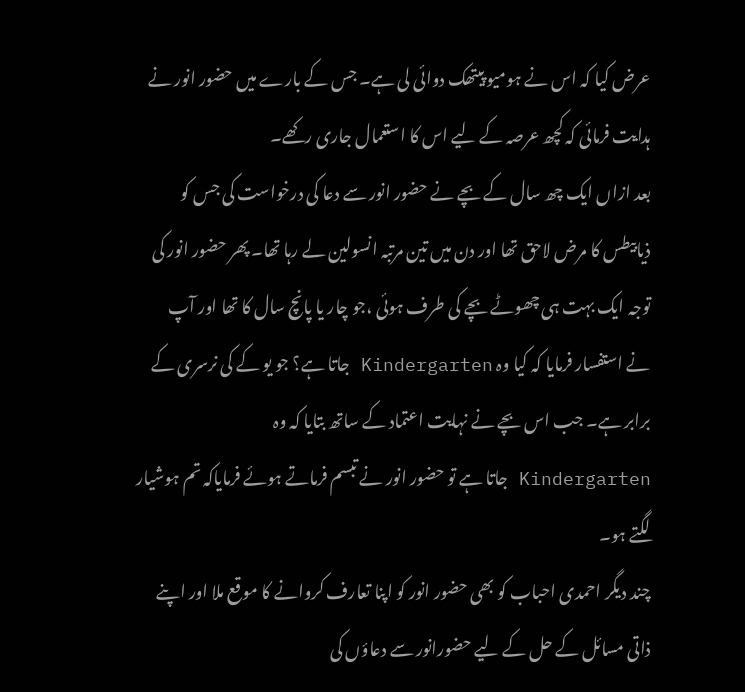عرض کیا کہ اس نے ہومیو پیتھک دوائی لی ہے۔ جس کے بارے میں حضور انور نے ہدایت فرمائی کہ کچھ عرصہ کے لیے اس کا استعمال جاری رکھے۔
بعد ازاں ایک چھ سال کے بچے نے حضور انور سے دعا کی درخواست کی جس کو ذیابیطس کا مرض لاحق تھا اور دن میں تین مرتبہ انسولین لے رہا تھا۔ پھر حضور انور کی توجہ ایک بہت ہی چھوٹے بچے کی طرف ہوئی ،جو چار یا پانچ سال کا تھا اور آپ نے استفسار فرمایا کہ کیا وہ Kindergarten جاتا ہے؟ جو یو کے کی نرسری کے برابر ہے۔ جب اس بچے نے نہایت اعتماد کے ساتھ بتایا کہ وہ Kindergarten جاتا ہے تو حضور انور نے تبسم فرماتے ہوئے فرمایاکہ تم ہوشیار لگتے ہو۔
چند دیگر احمدی احباب کو بھی حضور انور کو اپنا تعارف کروانے کا موقع ملا اور اپنے ذاتی مسائل کے حل کے لیے حضورانور سے دعاؤں کی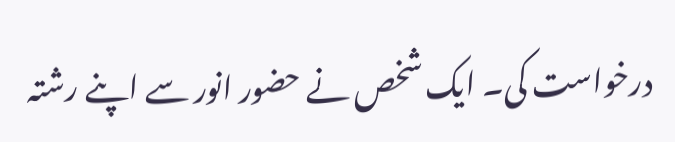درخواست کی۔ ایک شخص نے حضور انور سے اپنے رشتہ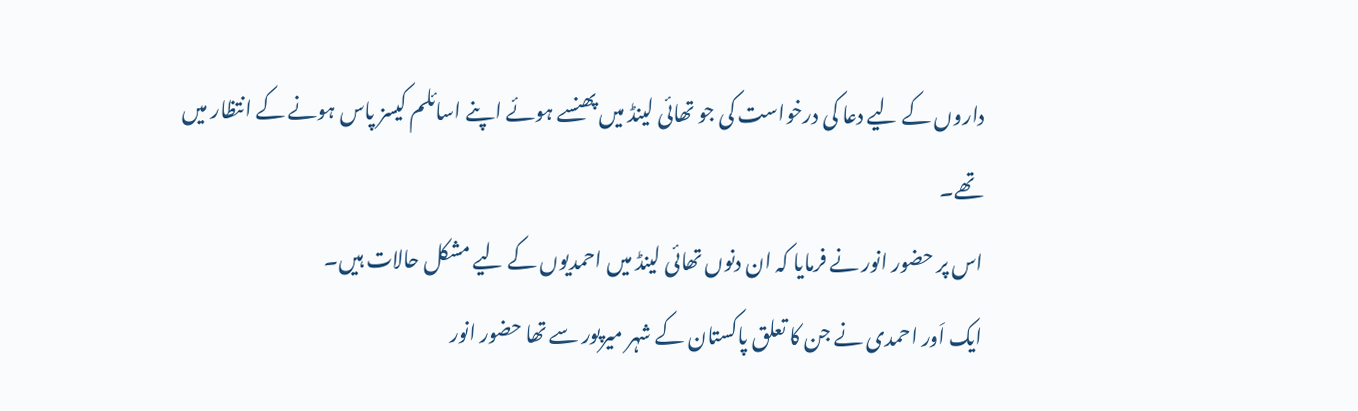داروں کے لیے دعا کی درخواست کی جو تھائی لینڈ میں پھنسے ہوئے اپنے اسائلم کیسز پاس ہونے کے انتظار میں تھے۔
اس پر حضور انور نے فرمایا کہ ان دنوں تھائی لینڈ میں احمدیوں کے لیے مشکل حالات ہیں۔
ایک اَور احمدی نے جن کا تعلق پاکستان کے شہر میرپور سے تھا حضور انور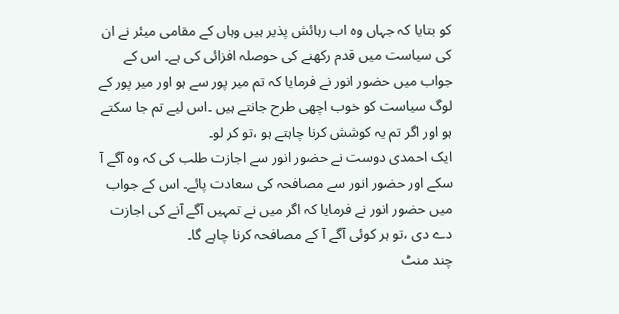کو بتایا کہ جہاں وہ اب رہائش پذیر ہیں وہاں کے مقامی میئر نے ان کی سیاست میں قدم رکھنے کی حوصلہ افزائی کی ہے۔ اس کے جواب میں حضور انور نے فرمایا کہ تم میر پور سے ہو اور میر پور کے لوگ سیاست کو خوب اچھی طرح جانتے ہیں ۔اس لیے تم جا سکتے ہو اور اگر تم یہ کوشش کرنا چاہتے ہو ،تو کر لو۔
ایک احمدی دوست نے حضور انور سے اجازت طلب کی کہ وہ آگے آ سکے اور حضور انور سے مصافحہ کی سعادت پائے۔ اس کے جواب میں حضور انور نے فرمایا کہ اگر میں نے تمہیں آگے آنے کی اجازت دے دی ،تو ہر کوئی آگے آ کے مصافحہ کرنا چاہے گا۔
چند منٹ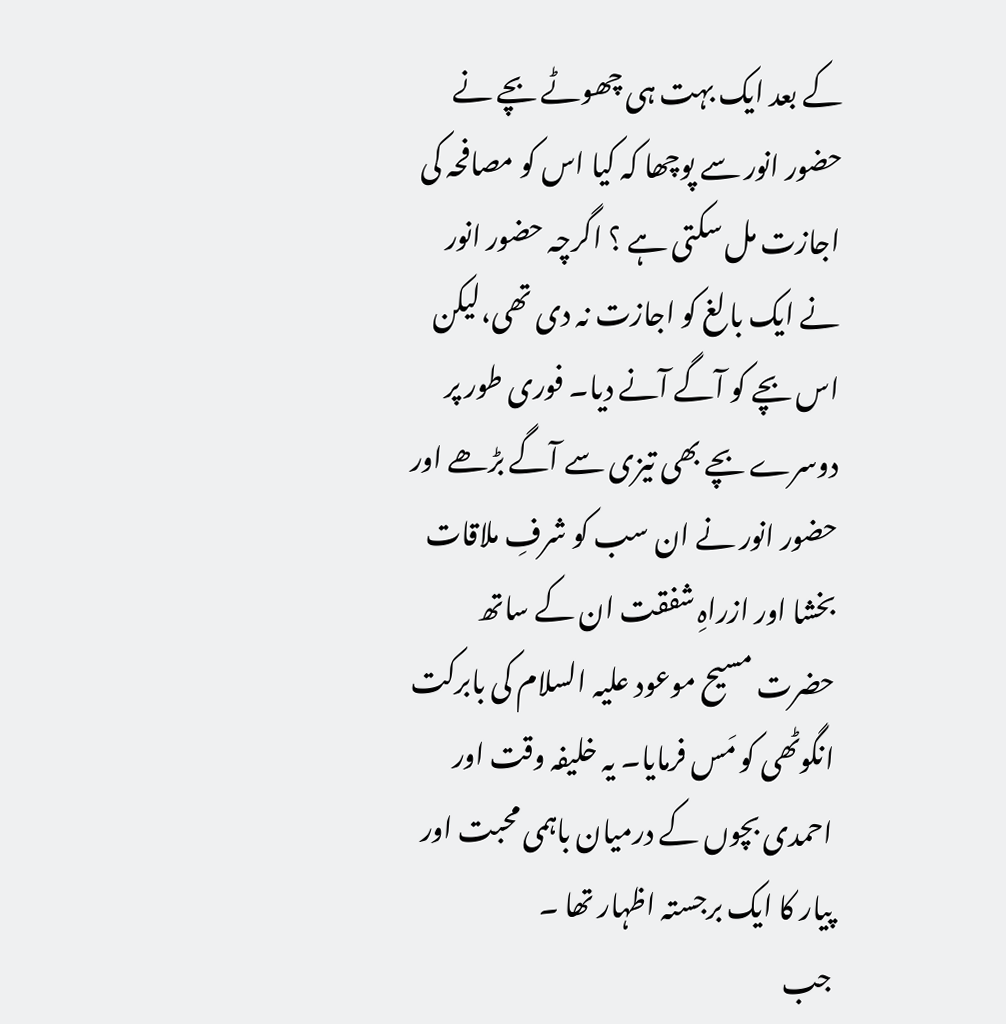کے بعد ایک بہت ہی چھوٹے بچے نے حضور انور سے پوچھا کہ کیا اس کو مصافحہ کی اجازت مل سکتی ہے ؟ اگرچہ حضور انور نے ایک بالغ کو اجازت نہ دی تھی،لیکن اس بچے کو آگے آنے دیا۔ فوری طور پر دوسرے بچے بھی تیزی سے آگے بڑھے اور حضور انور نے ان سب کو شرفِ ملاقات بخشا اور ازراہِ شفقت ان کے ساتھ حضرت مسیح موعود علیہ السلام کی بابرکت انگوٹھی کو مَس فرمایا۔ یہ خلیفہ وقت اور احمدی بچوں کے درمیان باہمی محبت اور پیار کا ایک برجستہ اظہار تھا ۔
جب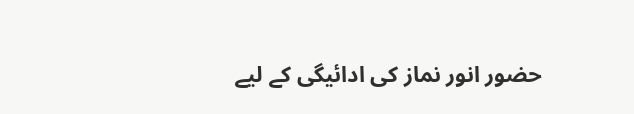حضور انور نماز کی ادائیگی کے لیے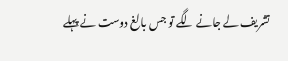تشریف لے جانے لگے تو جس بالغ دوست نے پہلے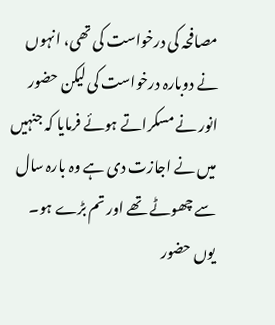مصافحہ کی درخواست کی تھی، انہوں نے دوبارہ درخواست کی لیکن حضور انور نے مسکراتے ہوئے فرمایا کہ جنہیں میں نے اجازت دی ہے وہ بارہ سال سے چھوٹے تھے اور تم بڑے ہو۔
یوں حضور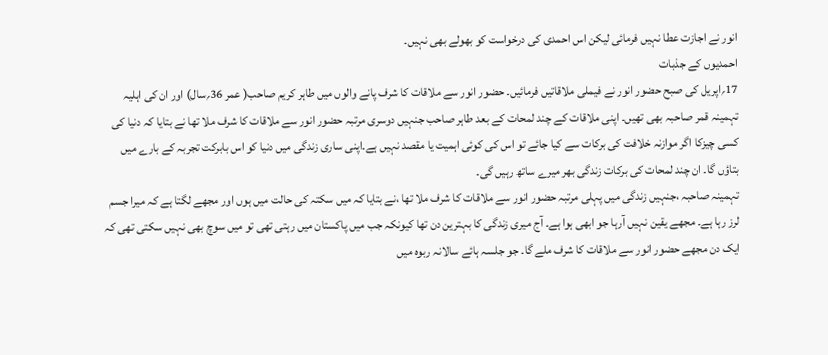انور نے اجازت عطا نہیں فرمائی لیکن اس احمدی کی درخواست کو بھولے بھی نہیں۔
احمدیوں کے جذبات
17؍اپریل کی صبح حضور انور نے فیملی ملاقاتیں فرمائیں۔ حضور انور سے ملاقات کا شرف پانے والوں میں طاہر کریم صاحب( عمر 36؍سال) اور ان کی اہلیہ تہمینہ قمر صاحبہ بھی تھیں۔ اپنی ملاقات کے چند لمحات کے بعد طاہر صاحب جنہیں دوسری مرتبہ حضور انور سے ملاقات کا شرف ملا تھا نے بتایا کہ دنیا کی کسی چیزکا اگر موازنہ خلافت کی برکات سے کیا جائے تو اس کی کوئی اہمیت یا مقصد نہیں ہے۔اپنی ساری زندگی میں دنیا کو اس بابرکت تجربہ کے بارے میں بتاؤں گا۔ ان چند لمحات کی برکات زندگی بھر میرے ساتھ رہیں گی۔
تہمینہ صاحبہ ،جنہیں زندگی میں پہلی مرتبہ حضور انور سے ملاقات کا شرف ملا تھا ،نے بتایا کہ میں سکتہ کی حالت میں ہوں اور مجھے لگتا ہے کہ میرا جسم لرز رہا ہے۔ مجھے یقین نہیں آرہا جو ابھی ہوا ہے۔ آج میری زندگی کا بہترین دن تھا کیونکہ جب میں پاکستان میں رہتی تھی تو میں سوچ بھی نہیں سکتی تھی کہ ایک دن مجھے حضور انور سے ملاقات کا شرف ملے گا۔ جو جلسہ ہائے سالانہ ربوہ میں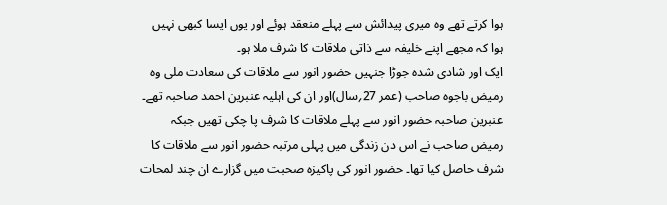ہوا کرتے تھے وہ میری پیدائش سے پہلے منعقد ہوئے اور یوں ایسا کبھی نہیں ہوا کہ مجھے اپنے خلیفہ سے ذاتی ملاقات کا شرف ملا ہو۔
ایک اور شادی شدہ جوڑا جنہیں حضور انور سے ملاقات کی سعادت ملی وہ رمیض باجوہ صاحب (عمر 27؍سال)اور ان کی اہلیہ عنبرین احمد صاحبہ تھے۔ عنبرین صاحبہ حضور انور سے پہلے ملاقات کا شرف پا چکی تھیں جبکہ رمیض صاحب نے اس دن زندگی میں پہلی مرتبہ حضور انور سے ملاقات کا شرف حاصل کیا تھا۔ حضور انور کی پاکیزہ صحبت میں گزارے ان چند لمحات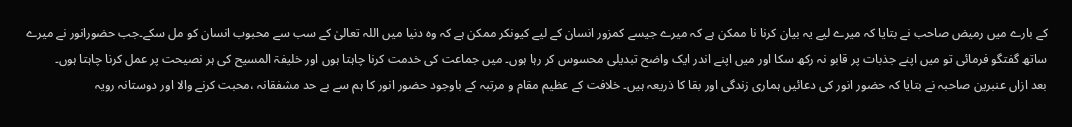کے بارے میں رمیض صاحب نے بتایا کہ میرے لیے یہ بیان کرنا نا ممکن ہے کہ میرے جیسے کمزور انسان کے لیے کیونکر ممکن ہے کہ وہ دنیا میں اللہ تعالیٰ کے سب سے محبوب انسان کو مل سکے۔جب حضورانور نے میرے ساتھ گفتگو فرمائی تو میں اپنے جذبات پر قابو نہ رکھ سکا اور میں اپنے اندر ایک واضح تبدیلی محسوس کر رہا ہوں۔ میں جماعت کی خدمت کرنا چاہتا ہوں اور خلیفۃ المسیح کی ہر نصیحت پر عمل کرنا چاہتا ہوں۔
بعد ازاں عنبرین صاحبہ نے بتایا کہ حضور انور کی دعائیں ہماری زندگی اور بقا کا ذریعہ ہیں۔ خلافت کے عظیم مقام و مرتبہ کے باوجود حضور انور کا ہم سے بے حد مشفقانہ ،محبت کرنے والا اور دوستانہ رویہ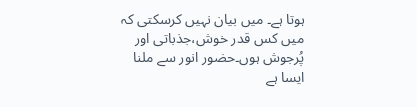ہوتا ہے۔ میں بیان نہیں کرسکتی کہ میں کس قدر خوش،جذباتی اور پُرجوش ہوں۔حضور انور سے ملنا ایسا ہے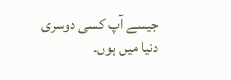جیسے آپ کسی دوسری دنیا میں ہوں۔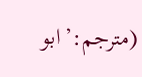(مترجم:’ابو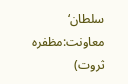سلطان‘ معاونت:مظفرہ ثروت)